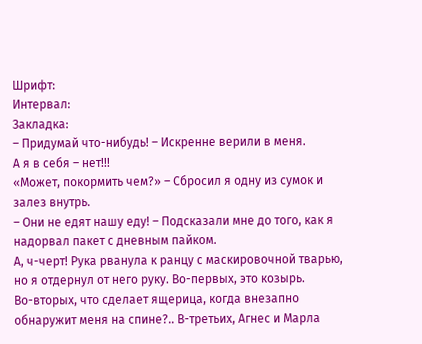Шрифт:
Интервал:
Закладка:
– Придумай что-нибудь! – Искренне верили в меня.
А я в себя – нет!!!
«Может, покормить чем?» – Сбросил я одну из сумок и залез внутрь.
– Они не едят нашу еду! – Подсказали мне до того, как я надорвал пакет с дневным пайком.
А, ч-черт! Рука рванула к ранцу с маскировочной тварью, но я отдернул от него руку. Во-первых, это козырь.
Во-вторых, что сделает ящерица, когда внезапно обнаружит меня на спине?.. В-третьих, Агнес и Марла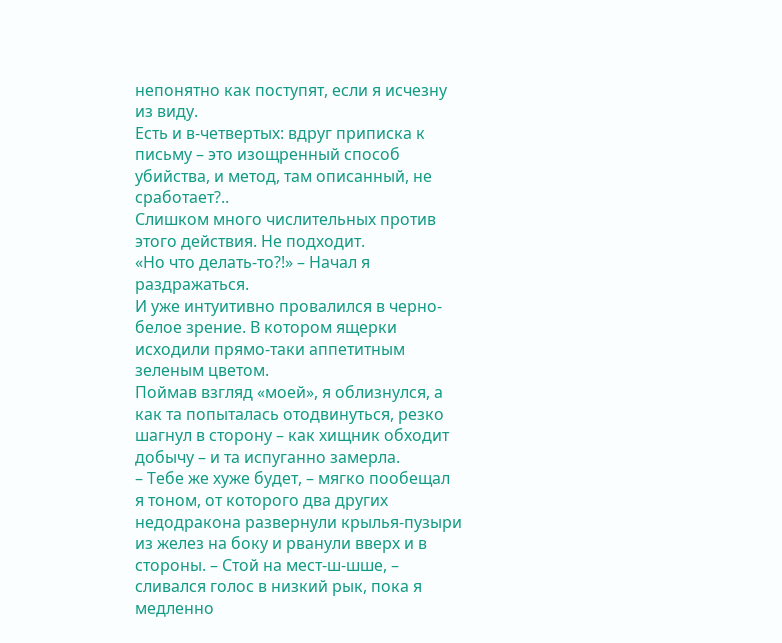непонятно как поступят, если я исчезну из виду.
Есть и в-четвертых: вдруг приписка к письму – это изощренный способ убийства, и метод, там описанный, не сработает?..
Слишком много числительных против этого действия. Не подходит.
«Но что делать-то?!» – Начал я раздражаться.
И уже интуитивно провалился в черно-белое зрение. В котором ящерки исходили прямо-таки аппетитным зеленым цветом.
Поймав взгляд «моей», я облизнулся, а как та попыталась отодвинуться, резко шагнул в сторону – как хищник обходит добычу – и та испуганно замерла.
– Тебе же хуже будет, – мягко пообещал я тоном, от которого два других недодракона развернули крылья-пузыри из желез на боку и рванули вверх и в стороны. – Стой на мест-ш-шше, – сливался голос в низкий рык, пока я медленно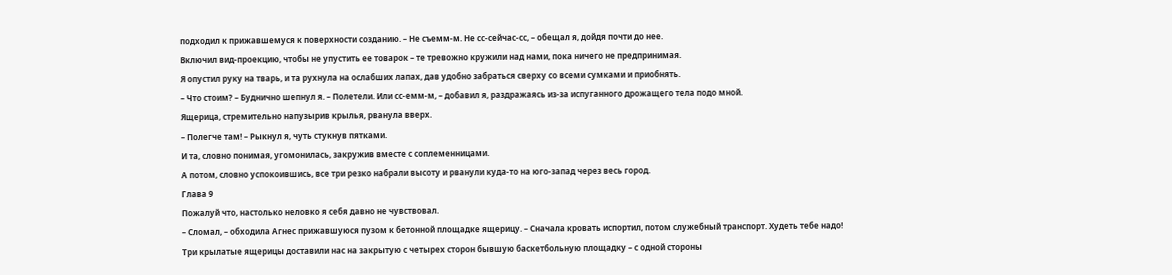подходил к прижавшемуся к поверхности созданию. – Не съемм-м. Не сс-сейчас-сс, – обещал я, дойдя почти до нее.
Включил вид-проекцию, чтобы не упустить ее товарок – те тревожно кружили над нами, пока ничего не предпринимая.
Я опустил руку на тварь, и та рухнула на ослабших лапах, дав удобно забраться сверху со всеми сумками и приобнять.
– Что стоим? – Буднично шепнул я. – Полетели. Или сс-емм-м, – добавил я, раздражаясь из-за испуганного дрожащего тела подо мной.
Ящерица, стремительно напузырив крылья, рванула вверх.
– Полегче там! – Рыкнул я, чуть стукнув пятками.
И та, словно понимая, угомонилась, закружив вместе с соплеменницами.
А потом, словно успокоившись, все три резко набрали высоту и рванули куда-то на юго-запад через весь город.
Глава 9
Пожалуй что, настолько неловко я себя давно не чувствовал.
– Сломал, – обходила Агнес прижавшуюся пузом к бетонной площадке ящерицу. – Сначала кровать испортил, потом служебный транспорт. Худеть тебе надо!
Три крылатые ящерицы доставили нас на закрытую с четырех сторон бывшую баскетбольную площадку – с одной стороны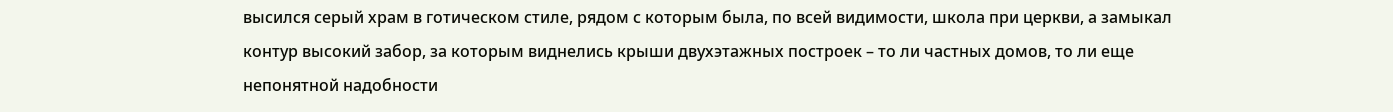высился серый храм в готическом стиле, рядом с которым была, по всей видимости, школа при церкви, а замыкал контур высокий забор, за которым виднелись крыши двухэтажных построек – то ли частных домов, то ли еще непонятной надобности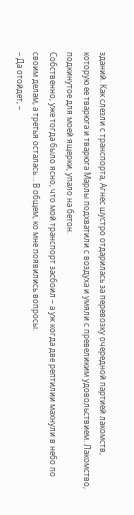зданий. Как слезли с транспорта, Агнес шустро отдарилась за перевозку очередной партией лакомств, которую ее тварюга и тварюга Марлы подхватили с воздуха и умяли с превеликим удовольствием. Лакомство, подкинутое для моей ящерки, упало на бетон.
Собственно, уже тогда было ясно, что мой транспорт засбоил – а уж когда две рептилии махнули в небо по своим делам, а третья осталась… В общем, ко мне появились вопросы.
– Да отойдет, –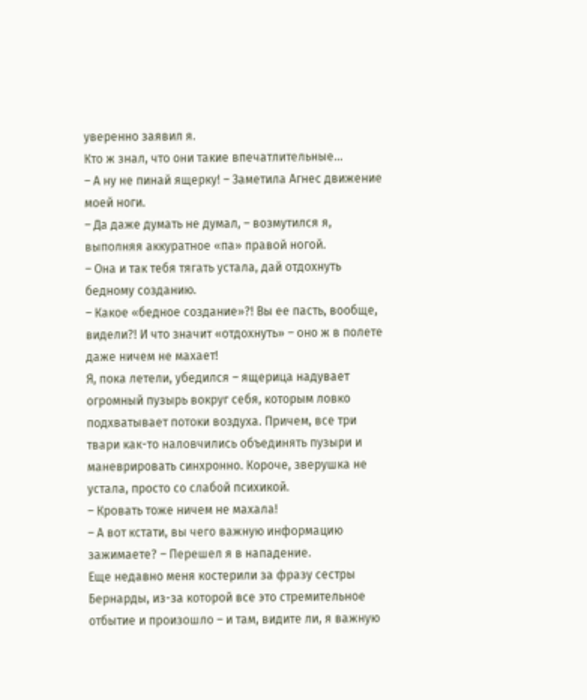уверенно заявил я.
Кто ж знал, что они такие впечатлительные…
– А ну не пинай ящерку! – Заметила Агнес движение моей ноги.
– Да даже думать не думал, – возмутился я, выполняя аккуратное «па» правой ногой.
– Она и так тебя тягать устала, дай отдохнуть бедному созданию.
– Какое «бедное создание»?! Вы ее пасть, вообще, видели?! И что значит «отдохнуть» – оно ж в полете даже ничем не махает!
Я, пока летели, убедился – ящерица надувает огромный пузырь вокруг себя, которым ловко подхватывает потоки воздуха. Причем, все три твари как-то наловчились объединять пузыри и маневрировать синхронно. Короче, зверушка не устала, просто со слабой психикой.
– Кровать тоже ничем не махала!
– А вот кстати, вы чего важную информацию зажимаете? – Перешел я в нападение.
Еще недавно меня костерили за фразу сестры Бернарды, из-за которой все это стремительное отбытие и произошло – и там, видите ли, я важную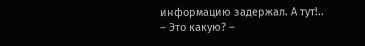информацию задержал. А тут!..
– Это какую? –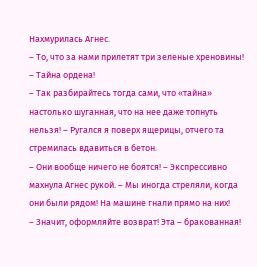Нахмурилась Агнес.
– То, что за нами прилетят три зеленые хреновины!
– Тайна ордена!
– Так разбирайтесь тогда сами, что «тайна» настолько шуганная, что на нее даже топнуть нельзя! – Ругался я поверх ящерицы, отчего та стремилась вдавиться в бетон.
– Они вообще ничего не боятся! – Экспрессивно махнула Агнес рукой. – Мы иногда стреляли, когда они были рядом! На машине гнали прямо на них!
– Значит, оформляйте возврат! Эта – бракованная!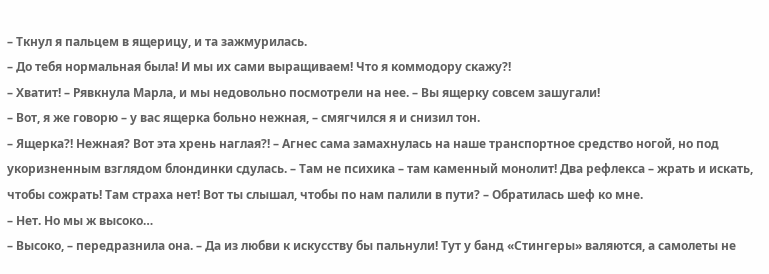– Ткнул я пальцем в ящерицу, и та зажмурилась.
– До тебя нормальная была! И мы их сами выращиваем! Что я коммодору скажу?!
– Хватит! – Рявкнула Марла, и мы недовольно посмотрели на нее. – Вы ящерку совсем зашугали!
– Вот, я же говорю – у вас ящерка больно нежная, – смягчился я и снизил тон.
– Ящерка?! Нежная? Вот эта хрень наглая?! – Агнес сама замахнулась на наше транспортное средство ногой, но под укоризненным взглядом блондинки сдулась. – Там не психика – там каменный монолит! Два рефлекса – жрать и искать, чтобы сожрать! Там страха нет! Вот ты слышал, чтобы по нам палили в пути? – Обратилась шеф ко мне.
– Нет. Но мы ж высоко…
– Высоко, – передразнила она. – Да из любви к искусству бы пальнули! Тут у банд «Стингеры» валяются, а самолеты не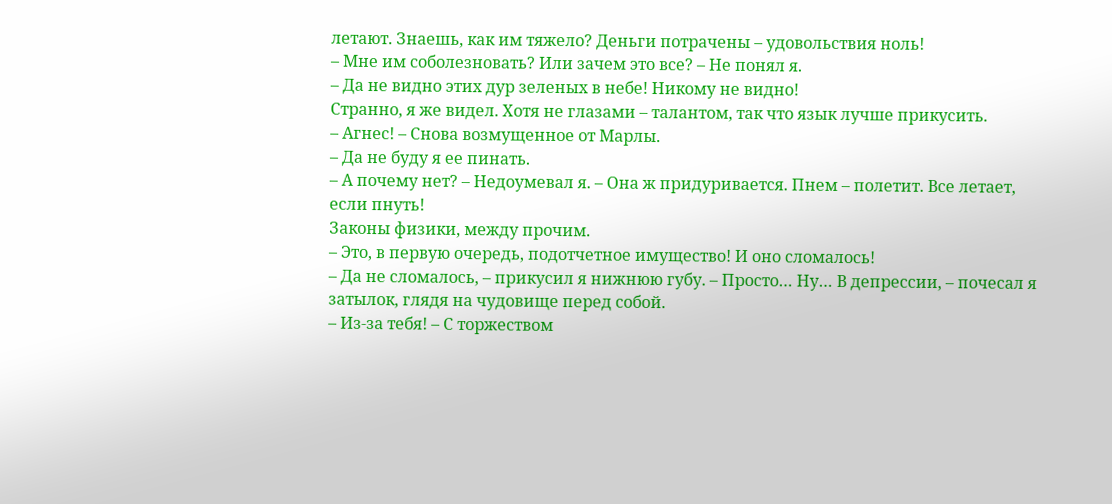летают. Знаешь, как им тяжело? Деньги потрачены – удовольствия ноль!
– Мне им соболезновать? Или зачем это все? – Не понял я.
– Да не видно этих дур зеленых в небе! Никому не видно!
Странно, я же видел. Хотя не глазами – талантом, так что язык лучше прикусить.
– Агнес! – Снова возмущенное от Марлы.
– Да не буду я ее пинать.
– А почему нет? – Недоумевал я. – Она ж придуривается. Пнем – полетит. Все летает, если пнуть!
Законы физики, между прочим.
– Это, в первую очередь, подотчетное имущество! И оно сломалось!
– Да не сломалось, – прикусил я нижнюю губу. – Просто… Ну… В депрессии, – почесал я затылок, глядя на чудовище перед собой.
– Из-за тебя! – С торжеством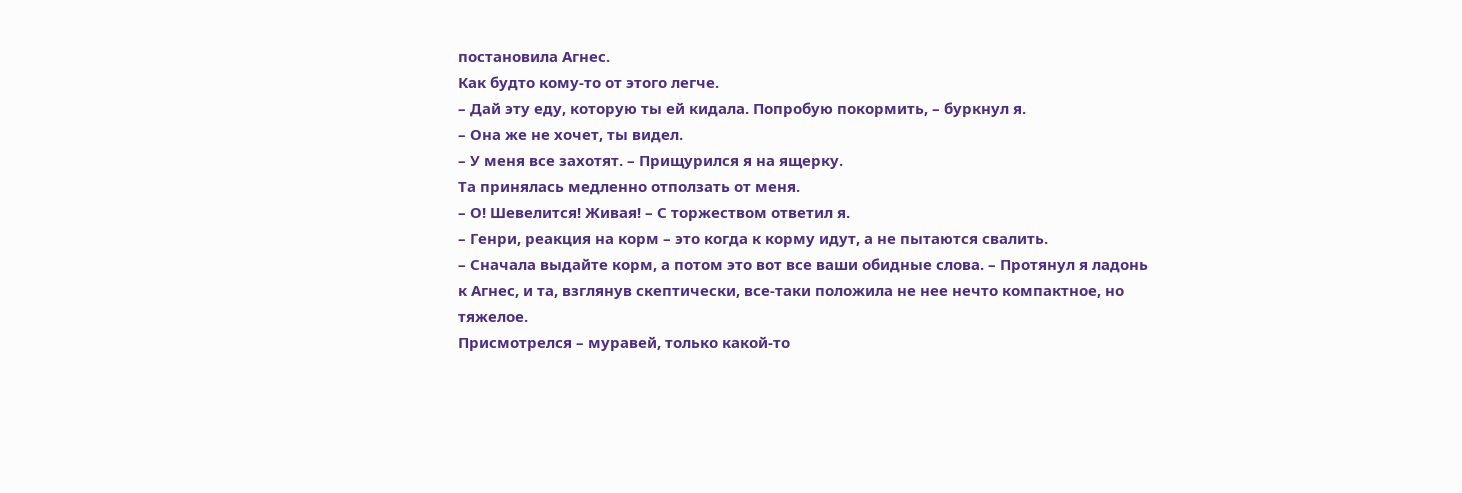постановила Агнес.
Как будто кому-то от этого легче.
– Дай эту еду, которую ты ей кидала. Попробую покормить, – буркнул я.
– Она же не хочет, ты видел.
– У меня все захотят. – Прищурился я на ящерку.
Та принялась медленно отползать от меня.
– О! Шевелится! Живая! – С торжеством ответил я.
– Генри, реакция на корм – это когда к корму идут, а не пытаются свалить.
– Сначала выдайте корм, а потом это вот все ваши обидные слова. – Протянул я ладонь к Агнес, и та, взглянув скептически, все-таки положила не нее нечто компактное, но тяжелое.
Присмотрелся – муравей, только какой-то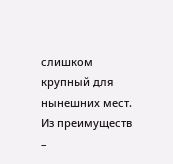слишком крупный для нынешних мест. Из преимуществ –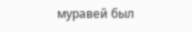муравей был